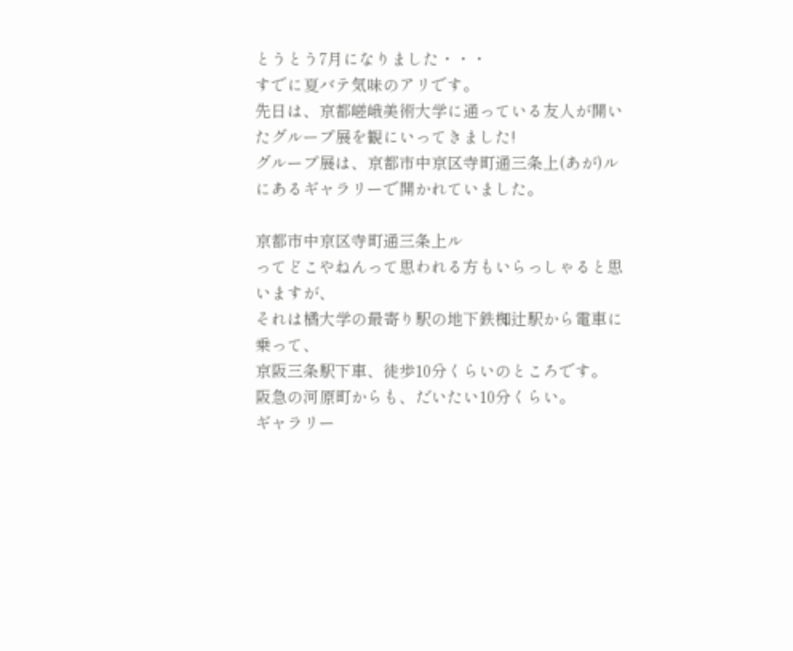とうとう7月になりました・・・
すでに夏バテ気味のアリです。
先日は、京都嵯峨美術大学に通っている友人が開いたグループ展を観にいってきました!
グループ展は、京都市中京区寺町通三条上(あが)ル
にあるギャラリーで開かれていました。

京都市中京区寺町通三条上ル
ってどこやねんって思われる方もいらっしゃると思いますが、
それは橘大学の最寄り駅の地下鉄椥辻駅から電車に乗って、
京阪三条駅下車、徒歩10分くらいのところです。
阪急の河原町からも、だいたい10分くらい。
ギャラリー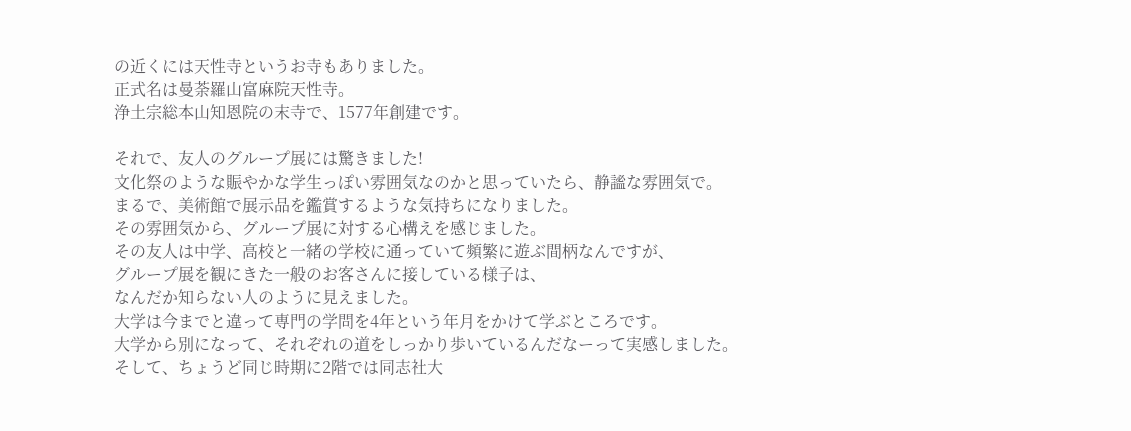の近くには天性寺というお寺もありました。
正式名は曼荼羅山富麻院天性寺。
浄土宗総本山知恩院の末寺で、1577年創建です。

それで、友人のグループ展には驚きました!
文化祭のような賑やかな学生っぽい雰囲気なのかと思っていたら、静謐な雰囲気で。
まるで、美術館で展示品を鑑賞するような気持ちになりました。
その雰囲気から、グループ展に対する心構えを感じました。
その友人は中学、高校と一緒の学校に通っていて頻繁に遊ぶ間柄なんですが、
グループ展を観にきた一般のお客さんに接している様子は、
なんだか知らない人のように見えました。
大学は今までと違って専門の学問を4年という年月をかけて学ぶところです。
大学から別になって、それぞれの道をしっかり歩いているんだなーって実感しました。
そして、ちょうど同じ時期に2階では同志社大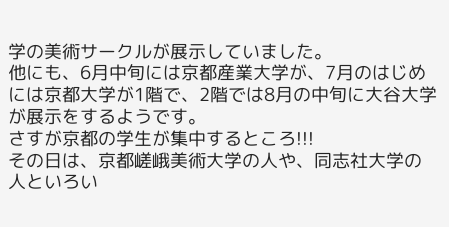学の美術サークルが展示していました。
他にも、6月中旬には京都産業大学が、7月のはじめには京都大学が1階で、2階では8月の中旬に大谷大学が展示をするようです。
さすが京都の学生が集中するところ!!!
その日は、京都嵯峨美術大学の人や、同志社大学の人といろい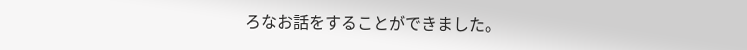ろなお話をすることができました。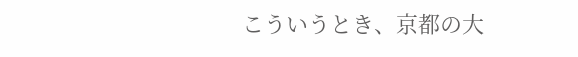こういうとき、京都の大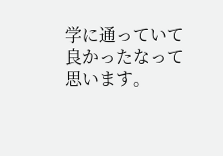学に通っていて良かったなって思います。